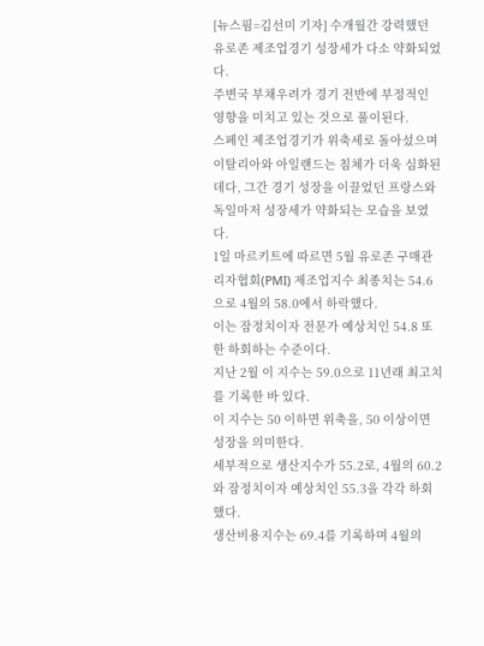[뉴스핌=김선미 기자] 수개월간 강력했던 유로존 제조업경기 성장세가 다소 약화되었다.
주변국 부채우려가 경기 전반에 부정적인 영향을 미치고 있는 것으로 풀이된다.
스페인 제조업경기가 위축세로 돌아섰으며 이탈리아와 아일랜드는 침체가 더욱 심화된데다, 그간 경기 성장을 이끌었던 프랑스와 독일마저 성장세가 약화되는 모습을 보였다.
1일 마르키트에 따르면 5월 유로존 구매관리자협회(PMI) 제조업지수 최종치는 54.6으로 4월의 58.0에서 하락했다.
이는 잠정치이자 전문가 예상치인 54.8 또한 하회하는 수준이다.
지난 2월 이 지수는 59.0으로 11년래 최고치를 기록한 바 있다.
이 지수는 50 이하면 위축을, 50 이상이면 성장을 의미한다.
세부적으로 생산지수가 55.2로, 4월의 60.2와 잠정치이자 예상치인 55.3을 각각 하회했다.
생산비용지수는 69.4를 기록하며 4월의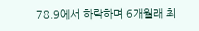78.9에서 하락하며 6개월래 최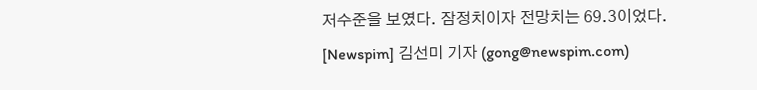저수준을 보였다. 잠정치이자 전망치는 69.3이었다.
[Newspim] 김선미 기자 (gong@newspim.com)